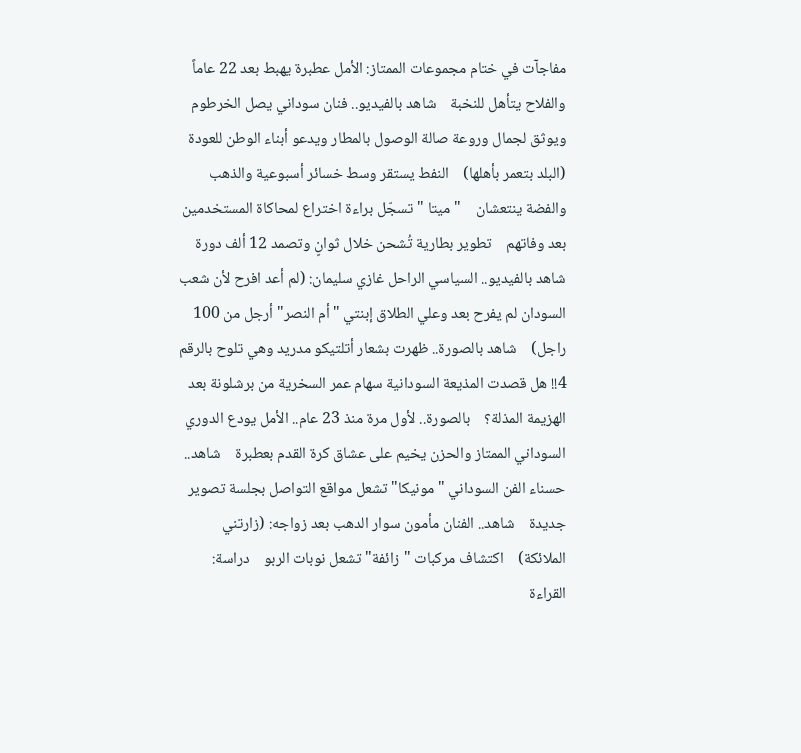مفاجآت في ختام مجموعات الممتاز: الأمل عطبرة يهبط بعد 22 عاماً والفلاح يتأهل للنخبة    شاهد بالفيديو.. فنان سوداني يصل الخرطوم ويوثق لجمال وروعة صالة الوصول بالمطار ويدعو أبناء الوطن للعودة (البلد بتعمر بأهلها)    النفط يستقر وسط خسائر أسبوعية والذهب والفضة ينتعشان    "ميتا "تسجّل براءة اختراع لمحاكاة المستخدمين بعد وفاتهم    تطوير بطارية تُشحن خلال ثوانٍ وتصمد 12 ألف دورة    شاهد بالفيديو.. السياسي الراحل غازي سليمان: (لم أعد افرح لأن شعب السودان لم يفرح بعد وعلي الطلاق إبنتي "أم النصر" أرجل من 100 راجل)    شاهد بالصورة.. ظهرت بشعار أتلتيكو مدريد وهي تلوح بالرقم 4!! هل قصدت المذيعة السودانية سهام عمر السخرية من برشلونة بعد الهزيمة المذلة؟    بالصورة.. لأول مرة منذ 23 عام.. الأمل يودع الدوري السوداني الممتاز والحزن يخيم على عشاق كرة القدم بعطبرة    شاهد.. حسناء الفن السوداني "مونيكا" تشعل مواقع التواصل بجلسة تصوير جديدة    شاهد.. الفنان مأمون سوار الدهب بعد زواجه: (زارتني الملائكة)    اكتشاف مركبات "زائفة" تشعل نوبات الربو    دراسة: القراءة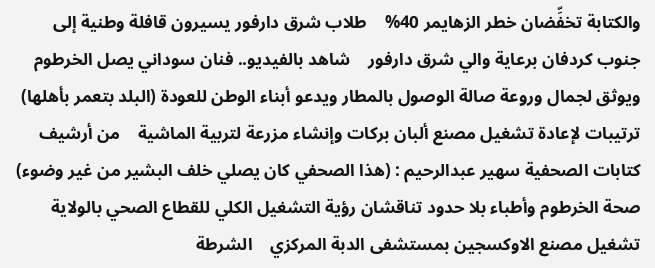والكتابة تخفِّضان خطر الزهايمر 40%    طلاب شرق دارفور يسيرون قافلة وطنية إلى جنوب كردفان برعاية والي شرق دارفور    شاهد بالفيديو.. فنان سوداني يصل الخرطوم ويوثق لجمال وروعة صالة الوصول بالمطار ويدعو أبناء الوطن للعودة (البلد بتعمر بأهلها)    ترتيبات لإعادة تشغيل مصنع ألبان بركات وإنشاء مزرعة لتربية الماشية    من أرشيف كتابات الصحفية سهير عبدالرحيم : (هذا الصحفي كان يصلي خلف البشير من غير وضوء)    صحة الخرطوم وأطباء بلا حدود تناقشان رؤية التشغيل الكلي للقطاع الصحي بالولاية    تشغيل مصنع الاوكسجين بمستشفى الدبة المركزي    الشرطة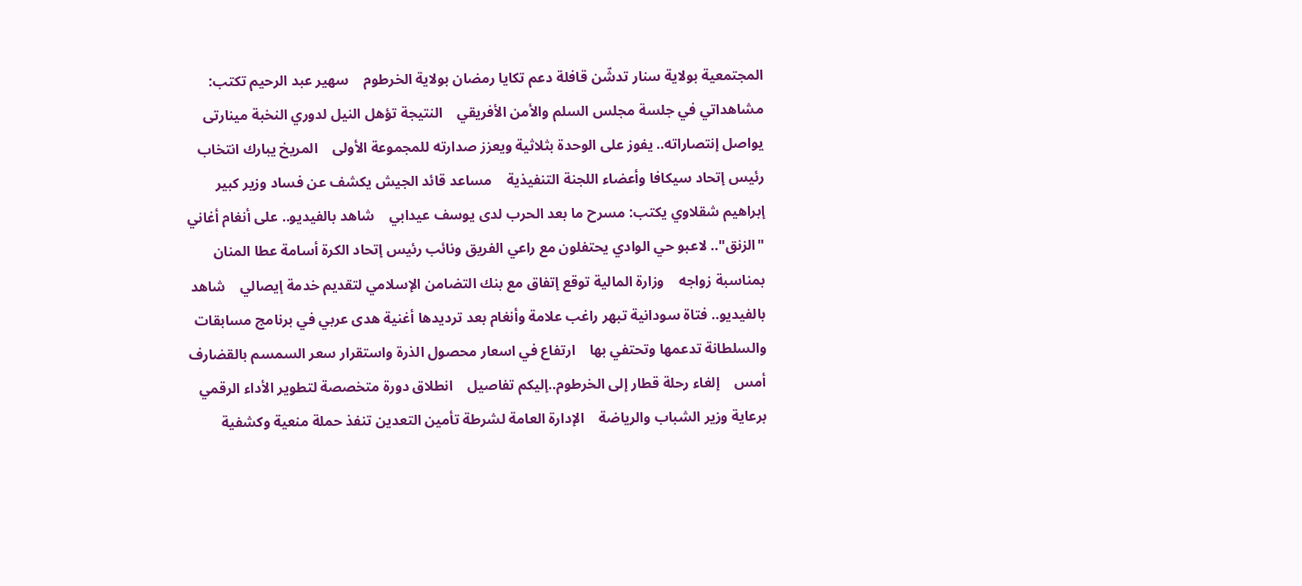المجتمعية بولاية سنار تدشّن قافلة دعم تكايا رمضان بولاية الخرطوم    سهير عبد الرحيم تكتب: مشاهداتي في جلسة مجلس السلم والأمن الأفريقي    النتيجة تؤهل النيل لدوري النخبة مينارتى يواصل إنتصاراته.. يفوز على الوحدة بثلاثية ويعزز صدارته للمجموعة الأولى    المريخ يبارك انتخاب رئيس إتحاد سيكافا وأعضاء اللجنة التنفيذية    مساعد قائد الجيش يكشف عن فساد وزير كبير    إبراهيم شقلاوي يكتب: مسرح ما بعد الحرب لدى يوسف عيدابي    شاهد بالفيديو.. على أنغام أغاني "الزنق".. لاعبو حي الوادي يحتفلون مع راعي الفريق ونائب رئيس إتحاد الكرة أسامة عطا المنان بمناسبة زواجه    وزارة المالية توقع إتفاق مع بنك التضامن الإسلامي لتقديم خدمة إيصالي    شاهد بالفيديو.. فتاة سودانية تبهر راغب علامة وأنغام بعد ترديدها أغنية هدى عربي في برنامج مسابقات والسلطانة تدعمها وتحتفي بها    ارتفاع في اسعار محصول الذرة واستقرار سعر السمسم بالقضارف أمس    إلغاء رحلة قطار إلى الخرطوم..إليكم تفاصيل    انطلاق دورة متخصصة لتطوير الأداء الرقمي برعاية وزير الشباب والرياضة    الإدارة العامة لشرطة تأمين التعدين تنفذ حملة منعية وكشفية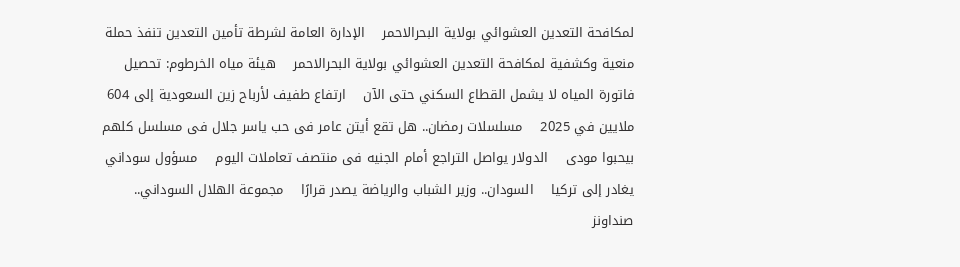لمكافحة التعدين العشوائي بولاية البحرالاحمر    الإدارة العامة لشرطة تأمين التعدين تنفذ حملة منعية وكشفية لمكافحة التعدين العشوائي بولاية البحرالاحمر    هيئة مياه الخرطوم: تحصيل فاتورة المياه لا يشمل القطاع السكني حتى الآن    ارتفاع طفيف لأرباح زين السعودية إلى 604 ملايين في 2025    مسلسلات رمضان.. هل تقع أيتن عامر فى حب ياسر جلال فى مسلسل كلهم بيحبوا مودى    الدولار يواصل التراجع أمام الجنيه فى منتصف تعاملات اليوم    مسؤول سوداني يغادر إلى تركيا    السودان.. وزير الشباب والرياضة يصدر قرارًا    مجموعة الهلال السوداني.. صنداونز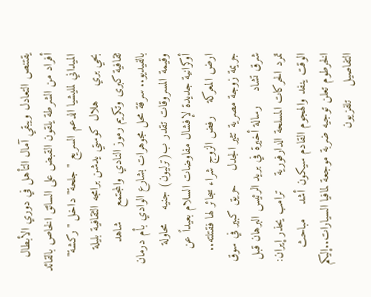يقتنص التعادل ويبقي آمال التأهل في دوري الأبطال    أفراد من الشرطة يلقون القبض على السائق الخاص بالقائد الميداني لمليشيا الدعم السريع "جلحة" داخل "ركشة" بحي بري    هلال كوستي يدشن برامجه الثقافية بليلة ثقافية كبرى وتكريم رموز النادي والمجتمع    شاهد بالفيديو.. سرقة محل مجوهرات بشارع الوادي بأم درمان وقيمة المسروقات تقدر ب(ترليون) جنيه    محاولة أوكرانية جديدة لإفشال مفاوضات السلام بعيداً عن ارض المعركة    رفض الزوج شراء سجائر لها فقتلته.. جريمة زوجة مصرية تثير الجدل    حريق كبير في سوق شرق تشاد    رسالة أخيرة في بريد الرئيس البرهان قبل تمرد الحركات المسلحة الدارفورية    ترامب يحذر إيران: الوقت ينفد والهجوم القادم سيكون أشد    مباحث الخرطوم تعلن توجيه ضربة موجعة لمافيا السيارات..إليكم التفاصيل    تلفزيون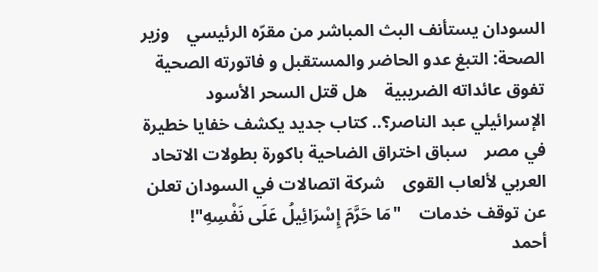السودان يستأنف البث المباشر من مقرّه الرئيسي    وزير الصحة: التبغ عدو الحاضر والمستقبل و فاتورته الصحية تفوق عائداته الضريبية    هل قتل السحر الأسود الإسرائيلي عبد الناصر؟.. كتاب جديد يكشف خفايا خطيرة في مصر    سباق اختراق الضاحية باكورة بطولات الاتحاد العربي لألعاب القوى    شركة اتصالات في السودان تعلن عن توقف خدمات    "مَا حَرَّمَ إِسْرَائِيلُ عَلَى نَفْسِهِ"!    أحمد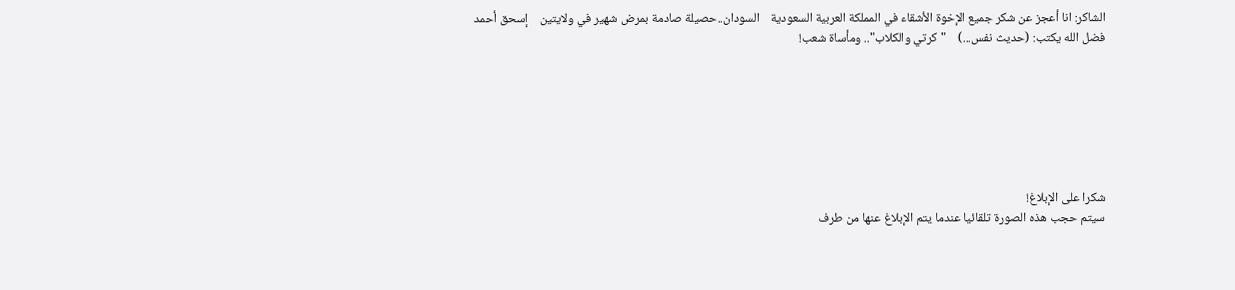الشاكر: انا أعجز عن شكر جميع الإخوة الأشقاء في المملكة العربية السعودية    السودان..حصيلة صادمة بمرض شهير في ولايتين    إسحق أحمد فضل الله يكتب: (حديث نفس...)    "كرتي والكلاب".. ومأساة شعب!







شكرا على الإبلاغ!
سيتم حجب هذه الصورة تلقائيا عندما يتم الإبلاغ عنها من طرف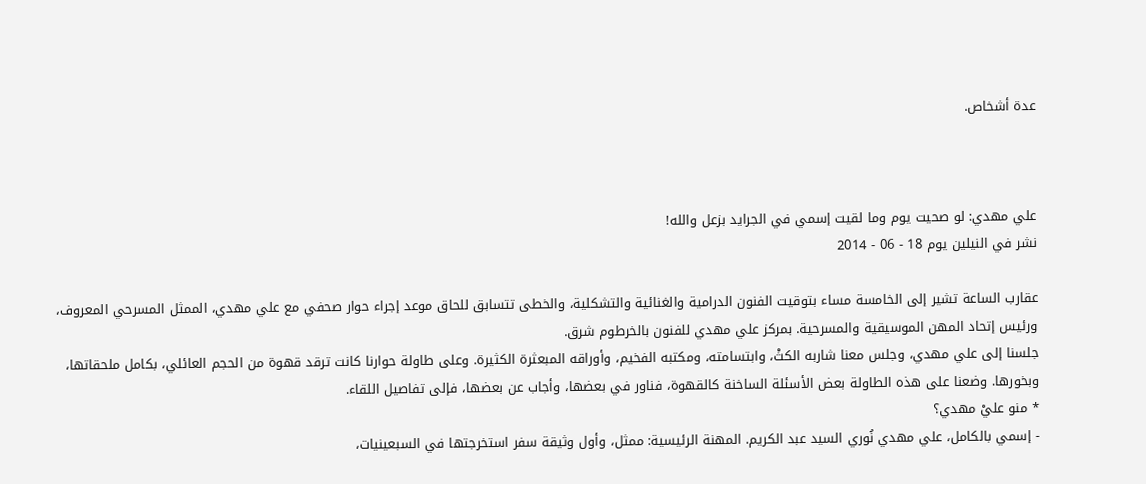عدة أشخاص.



علي مهدي: لو صحيت يوم وما لقيت إسمي في الجرايد بزعل والله!
نشر في النيلين يوم 18 - 06 - 2014

عقارب الساعة تشير إلى الخامسة مساء بتوقيت الفنون الدرامية والغنائية والتشكلية، والخطى تتسابق للحاق موعد إجراء حوار صحفي مع علي مهدي، الممثل المسرحي المعروف، ورئيس إتحاد المهن الموسيقية والمسرحية. بمركز علي مهدي للفنون بالخرطوم شرق.
جلسنا إلى علي مهدي، وجلس معنا شاربه الكثْ، وابتسامته، ومكتبه الفخيم، وأوراقه المبعثرة الكثيرة. وعلى طاولة حوارنا كانت ترقد قهوة من الحجم العائلي، بكامل ملحقاتها، وبخورها. وضعنا على هذه الطاولة بعض الأسئلة الساخنة كالقهوة، فناور في بعضها، وأجاب عن بعضها، فإلى تفاصيل اللقاء.
* منو عليْ مهدي؟
- إسمي بالكامل، علي مهدي نُوري السيد عبد الكريم. المهنة الرئيسية: ممثل، وأول وثيقة سفر استخرجتها في السبعينيات،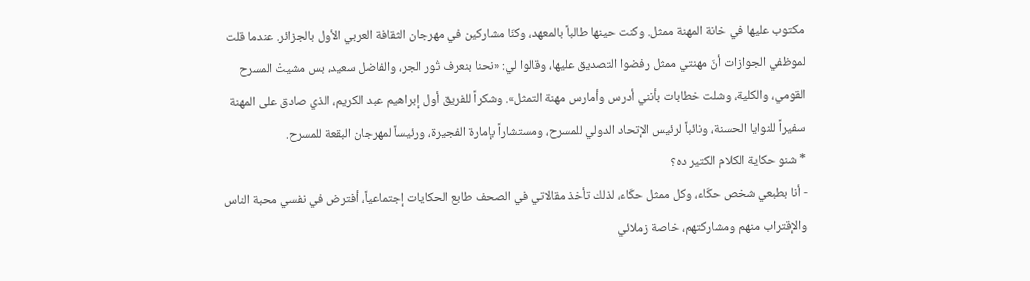مكتوب عليها في خانة المهنة ممثل. وكنت حينها طالباً بالمعهد، وكنّا مشاركين في مهرجان الثقافة العربي الأول بالجزائر. عندما قلت لموظفي الجوازات أنّ مهنتي ممثل رفضوا التصديق عليها، وقالوا لي: «نحنا بنعرف تُور الجر، والفاضل سعيد، بس مشيتْ المسرح القومي، والكلية، وشلت خطابات بأنني أدرس وأمارس مهنة التمثل». وشكراً للفريق أول إبراهيم عبد الكريم، الذي صادق على المهنة سفيراً للنوايا الحسنة، ونائباً لرئيس الإتحاد الدولي للمسرح، ومستشاراً بإمارة الفجيرة، ورئيساً لمهرجان البقعة للمسرح.
* شنو حكاية الكلام الكتير ده؟
- أنا بطبعي شخص حكّاء، وكل ممثل حكّاء، لذلك تأخذ مقالاتي في الصحف طابع الحكايات إجتماعياً، أفترض في نفسي محبة الناس والإقتراب منهم ومشاركتهم، خاصة زملائي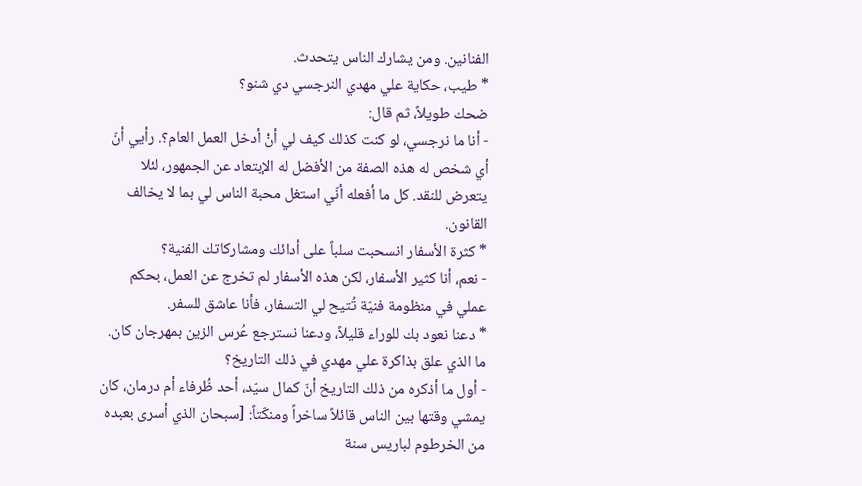الفنانين. ومن يشارك الناس يتحدث.
* طيب، حكاية علي مهدي النرجسي دي شنو؟
ضحك طويلاً، ثم قال:
- أنا ما نرجسي، لو كنت كذلك كيف لي أنْ أدخل العمل العام؟. رأيي أنّ أي شخص له هذه الصفة من الأفضل له الإبتعاد عن الجمهور، لئلا يتعرض للنقد. كل ما أفعله أنّي استغل محبة الناس لي بما لا يخالف القانون.
* كثرة الأسفار انسحبت سلباً على أدائك ومشاركاتك الفنية؟
- نعم، أنا كثير الأسفار، لكن هذه الأسفار لم تخرج عن العمل، بحكم عملي في منظومة فنيّة تُتيح لي التسفار، فأنا عاشق للسفر.
* دعنا نعود بك للوراء قليلاً، ودعنا نسترجع عُرس الزين بمهرجان كان. ما الذي علق بذاكرة علي مهدي في ذلك التاريخ؟
- أول ما أذكره من ذلك التاريخ أنّ كمال سيّد، أحد ظُرفاء أم درمان، كان يمشي وقتها بين الناس قائلاً ساخراً ومنكّتاً: [سبحان الذي أسرى بعبده من الخرطوم لباريس سنة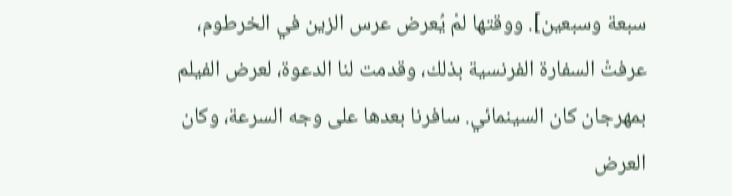سبعة وسبعين]. ووقتها لمْ يُعرض عرس الزين في الخرطوم، عرفتْ السفارة الفرنسية بذلك، وقدمت لنا الدعوة، لعرض الفيلم بمهرجان كان السينمائي. سافرنا بعدها على وجه السرعة، وكان العرض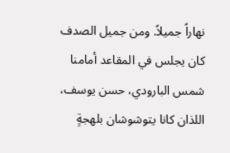نهاراً جميلاً. ومن جميل الصدف كان يجلس في المقاعد أمامنا شمس البارودي، حسن يوسف، اللذان كانا يتوشوشان بلهجةٍ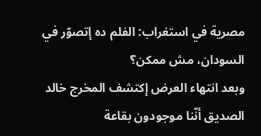مصرية في استغراب: الفلم ده إتصوّر في السودان، مش ممكن؟
وبعد انتهاء العرض إكتشف المخرج خالد الصديق أنّنا موجودون بقاعة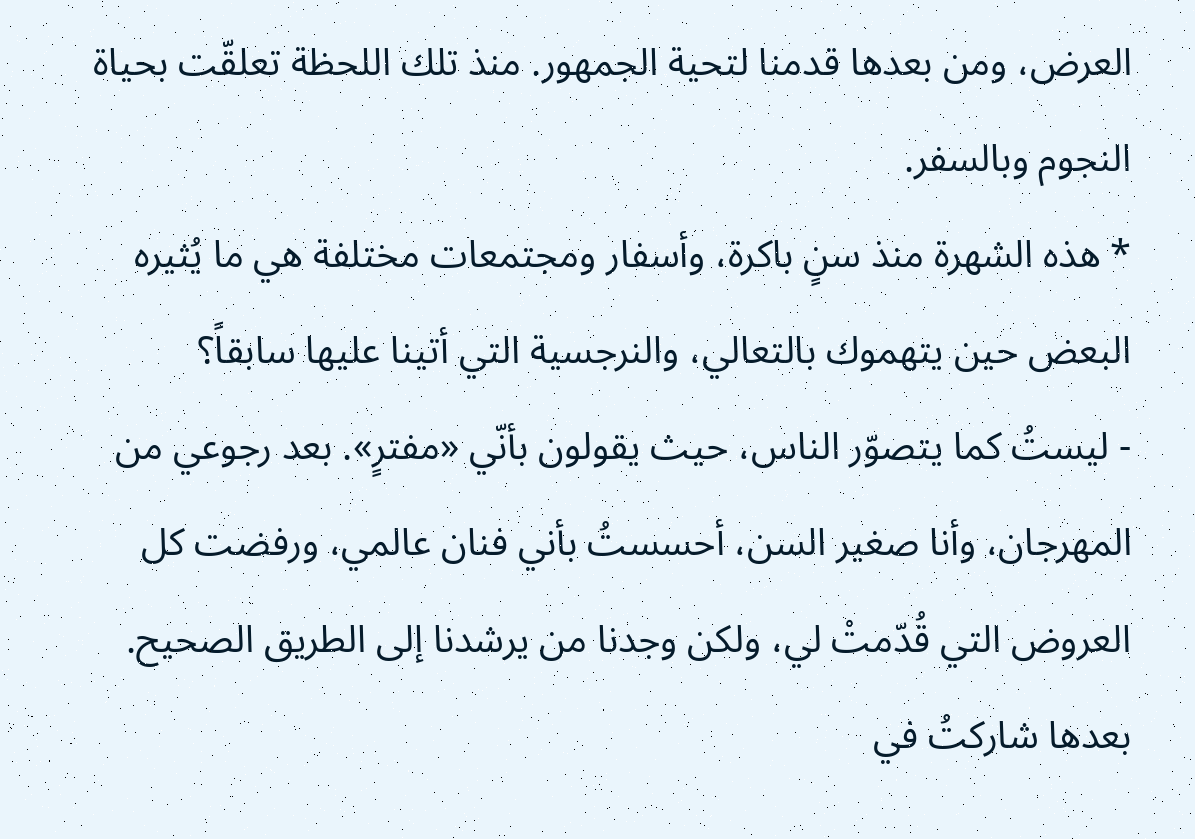العرض، ومن بعدها قدمنا لتحية الجمهور. منذ تلك اللحظة تعلقّت بحياة النجوم وبالسفر.
* هذه الشهرة منذ سنٍ باكرة، وأسفار ومجتمعات مختلفة هي ما يُثيره البعض حين يتهموك بالتعالي، والنرجسية التي أتينا عليها سابقاً؟
- ليستُ كما يتصوّر الناس، حيث يقولون بأنّي «مفترٍ». بعد رجوعي من المهرجان، وأنا صغير السن، أحسستُ بأني فنان عالمي، ورفضت كل العروض التي قُدّمتْ لي، ولكن وجدنا من يرشدنا إلى الطريق الصحيح. بعدها شاركتُ في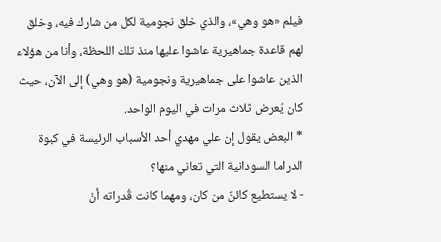فيلم «هو وهي»، والذي خلق نجومية لكل من شارك فيه، وخلق لهم قاعدة جماهيرية عاشوا عليها منذ تلك اللحظة، وأنا من هؤلاء الذين عاشوا على جماهيرية ونجومية (هو وهي) إلى الآن، حيث كان يُعرض ثلاث مرات في اليوم الواحد.
* البعض يقول إن علي مهدي أحد الأسباب الرئيسة في كبوة الدراما السودانية التي تعاني منها؟
- لا يستطيع كائنٌ من كان، ومهما كانت قُدراته أنْ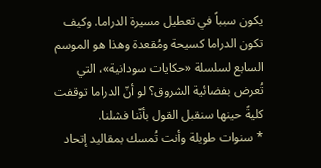يكون سبباً في تعطيل مسيرة الدراما. وكيف تكون الدراما كسيحة ومُقعدة وهذا هو الموسم السابع لسلسلة «حكايات سودانية»، التي تُعرض بفضائية الشروق؟ لو أنّ الدراما توقفت كليةً حينها سنقبل القول بأنّنا فشلنا.
* سنوات طويلة وأنت تُمسك بمقاليد إتحاد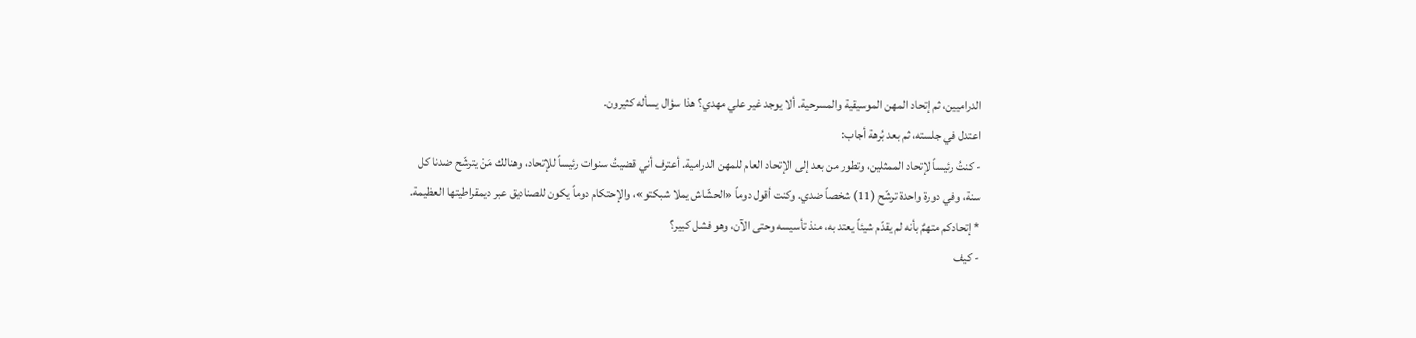الدراميين، ثم إتحاد المهن الموسيقية والمسرحية. ألا يوجد غير علي مهدي؟ هذا سؤال يسأله كثيرون.
اعتدل في جلسته، ثم بعد بُرهة أجاب:
- كنتُ رئيساً لإتحاد الممثلين، وتطور من بعد إلى الإتحاد العام للمهن الدرامية. أعترف أني قضيتُ سنوات رئيساً للإتحاد، وهنالك مَنْ يترشّح ضدنا كل سنة، وفي دورة واحدة ترشّح (11) شخصاً ضدي. وكنت أقول دوماً «الحشّاش يملا شبكتو»، والإحتكام دوماً يكون للصناديق عبر ديمقراطيتها العظيمة.
* إتحادكم متهمٌ بأنه لم يقدّم شيئاً يعتد به، منذ تأسيسه وحتى الآن، وهو فشل كبير؟
- كيف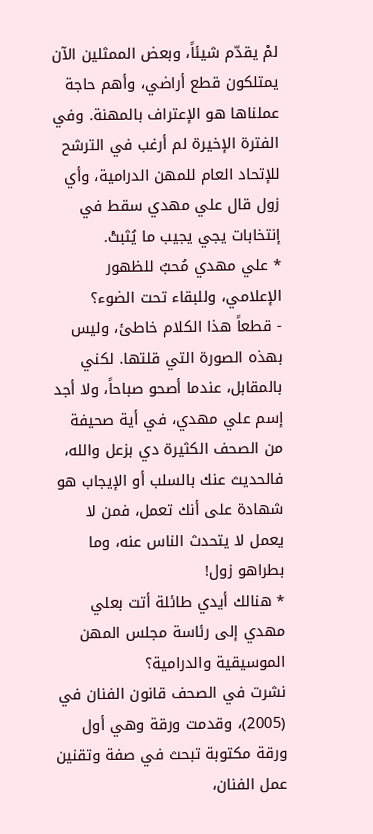لمْ يقدّم شيئاً، وبعض الممثلين الآن يمتلكون قطع أراضي، وأهم حاجة عملناها هو الإعتراف بالمهنة. وفي الفترة الإخيرة لم أرغب في الترشح للإتحاد العام للمهن الدرامية، وأي زول قال علي مهدي سقط في إنتخابات يجي يجيب ما يُثبتْ.
* علي مهدي مُحبٌ للظهور الإعلامي، وللبقاء تحت الضوء؟
- قطعاً هذا الكلام خاطئ، وليس بهذه الصورة التي قلتها. لكني بالمقابل، عندما أصحو صباحاً، ولا أجد إسم علي مهدي، في أية صحيفة من الصحف الكثيرة دي بزعل والله، فالحديث عنك بالسلب أو الإيجاب هو شهادة على أنك تعمل، فمن لا يعمل لا يتحدث الناس عنه، وما بطراهو زول!
* هنالك أيدي طائلة أتت بعلي مهدي إلى رئاسة مجلس المهن الموسيقية والدرامية؟
نشرت في الصحف قانون الفنان في (2005)، وقدمت ورقة وهي أول ورقة مكتوبة تبحث في صفة وتقنين عمل الفنان،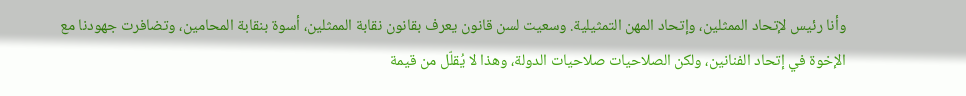وأنا رئيس لإتحاد الممثلين، وإتحاد المهن التمثيلية. وسعيت لسن قانون يعرف بقانون نقابة الممثلين، أسوة بنقابة المحامين، وتضافرت جهودنا مع الإخوة في إتحاد الفنانين، ولكن الصلاحيات صلاحيات الدولة، وهذا لا يُقلّل من قيمة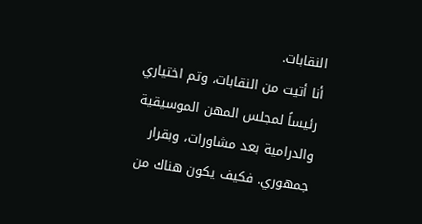النقابات.
أنا أتيت من النقابات، وتم اختياري رئيساً لمجلس المهن الموسيقية والدرامية بعد مشاورات، وبقرار جمهوري. فكيف يكون هناك من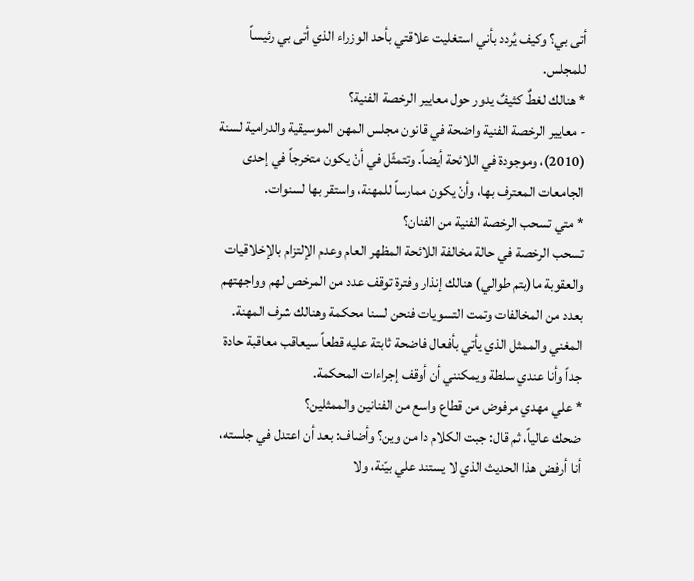أتى بي؟ وكيف يُردد بأني استغليت علاقتي بأحد الوزراء الذي أتى بي رئيساً للمجلس.
* هنالك لغطٌ كثيفٌ يدور حول معايير الرخصة الفنية؟
- معايير الرخصة الفنية واضحة في قانون مجلس المهن الموسيقية والدرامية لسنة (2010)، وموجودة في اللائحة أيضاً. وتتمثّل في أنْ يكون متخرجاً في إحدى الجامعات المعترف بها، وأنْ يكون ممارساً للمهنة، واستقر بها لسنوات.
* متي تسحب الرخصة الفنية من الفنان؟
تسحب الرخصة في حالة مخالفة اللائحة المظهر العام وعدم الإلتزام بالإخلاقيات والعقوبة ما(بتم طوالي) هنالك إنذار وفترة توقف عدد من المرخص لهم وواجهتهم بعدد من المخالفات وتمت التسويات فنحن لسنا محكمة وهنالك شرف المهنة. المغني والممثل الذي يأتي بأفعال فاضحة ثابتة عليه قطعاً سيعاقب معاقبة حادة جداً وأنا عندي سلطة ويمكنني أن أوقف إجراءات المحكمة.
* علي مهدي مرفوض من قطاع واسع من الفنانين والممثلين؟
ضحك عالياً، ثم قال: جبت الكلام دا من وين؟ وأضاف: بعد أن اعتدل في جلسته، أنا أرفض هذا الحديث الذي لا يستند علي بيّنة، ولا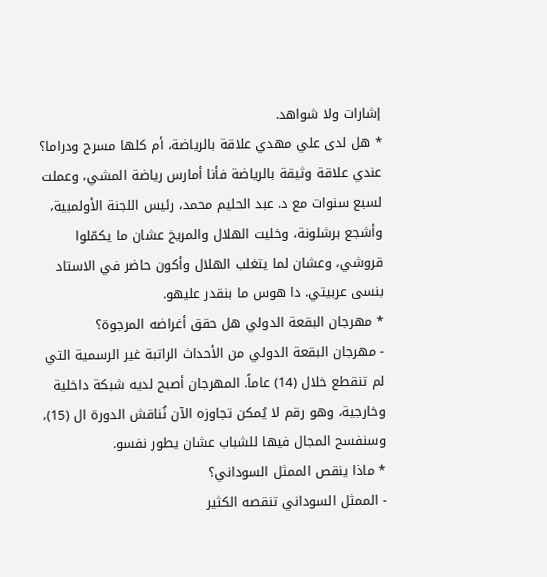إشارات ولا شواهد.
* هل لدى علي مهدي علاقة بالرياضة، أم كلها مسرح ودراما؟
عندي علاقة وثيقة بالرياضة فأنا أمارس رياضة المشي، وعملت لسبع سنوات مع د. عبد الحليم محمد، رئيس اللجنة الأولمبية، وأشجع برشلونة، وخليت الهلال والمريخ عشان ما يكمّلوا قروشي، وعشان لما يتغلب الهلال وأكون حاضر في الاستاد بنسى عربيتي. دا هوس ما بنقدر عليهو.
* مهرجان البقعة الدولي هل حقق أغراضه المرجوة؟
- مهرجان البقعة الدولي من الأحداث الراتبة غير الرسمية التي لم تنقطع خلال (14) عاماً. المهرجان أصبح لديه شبكة داخلية وخارجية، وهو رقم لا يُمكن تجاوزه الآن نُناقش الدورة ال (15)، وسنفسح المجال فيها للشباب عشان يطور نفسو.
* ماذا ينقص الممثل السوداني؟
- الممثل السوداني تنقصه الكثير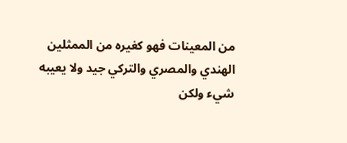من المعينات فهو كغيره من الممثلين الهندي والمصري والتركي جيد ولا يعيبه شيء ولكن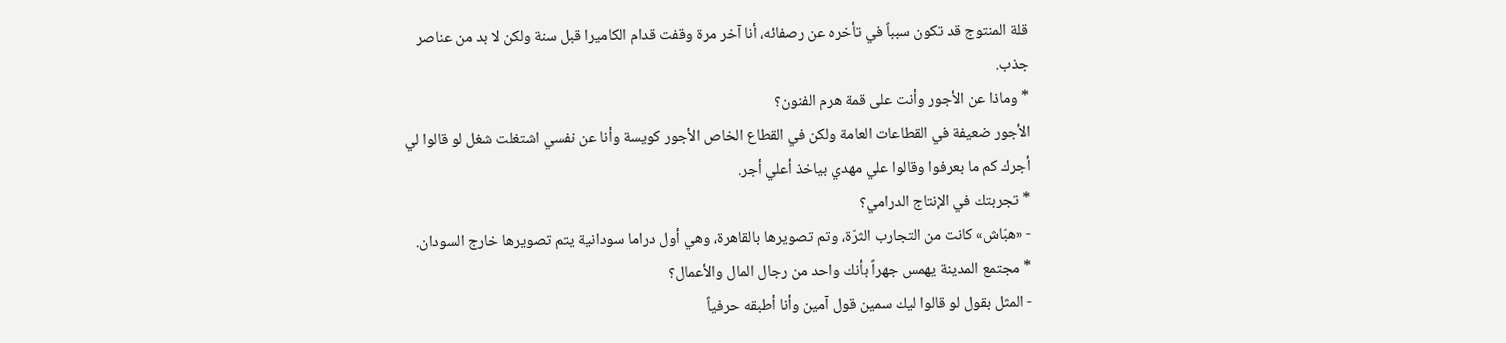قلة المنتوج قد تكون سبباً في تأخره عن رصفائه، أنا آخر مرة وقفت قدام الكاميرا قبل سنة ولكن لا بد من عناصر جذب.
* وماذا عن الأجور وأنت على قمة هرم الفنون؟
الأجور ضعيفة في القطاعات العامة ولكن في القطاع الخاص الأجور كويسة وأنا عن نفسي اشتغلت شغل لو قالوا لي أجرك كم ما بعرفوا وقالوا علي مهدي بياخذ أعلي أجر.
* تجربتك في الإنتاج الدرامي؟
- «هبّاش» كانت من التجارب الثرّة، وتم تصويرها بالقاهرة، وهي أول دراما سودانية يتم تصويرها خارج السودان.
* مجتمع المدينة يهمس جهراً بأنك واحد من رجال المال والأعمال؟
- المثل بقول لو قالوا ليك سمين قول آمين وأنا أطبقه حرفياً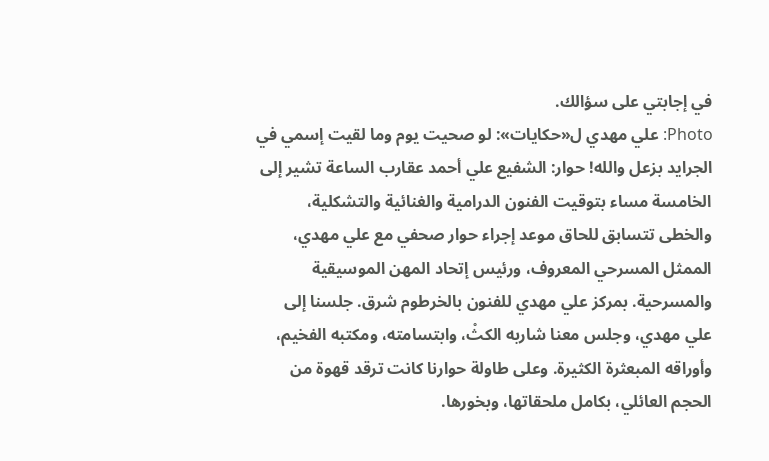في إجابتي على سؤالك.
Photo: علي مهدي ل«حكايات»: لو صحيت يوم وما لقيت إسمي في الجرايد بزعل والله! حوار: الشفيع علي أحمد عقارب الساعة تشير إلى الخامسة مساء بتوقيت الفنون الدرامية والغنائية والتشكلية، والخطى تتسابق للحاق موعد إجراء حوار صحفي مع علي مهدي، الممثل المسرحي المعروف، ورئيس إتحاد المهن الموسيقية والمسرحية. بمركز علي مهدي للفنون بالخرطوم شرق. جلسنا إلى علي مهدي، وجلس معنا شاربه الكثْ، وابتسامته، ومكتبه الفخيم، وأوراقه المبعثرة الكثيرة. وعلى طاولة حوارنا كانت ترقد قهوة من الحجم العائلي، بكامل ملحقاتها، وبخورها.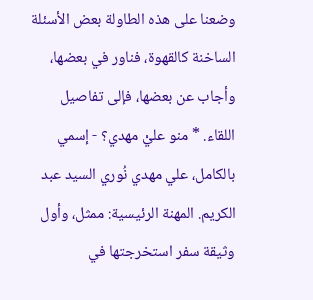وضعنا على هذه الطاولة بعض الأسئلة الساخنة كالقهوة، فناور في بعضها، وأجاب عن بعضها، فإلى تفاصيل اللقاء. * منو عليْ مهدي؟ - إسمي بالكامل، علي مهدي نُوري السيد عبد الكريم. المهنة الرئيسية: ممثل، وأول وثيقة سفر استخرجتها في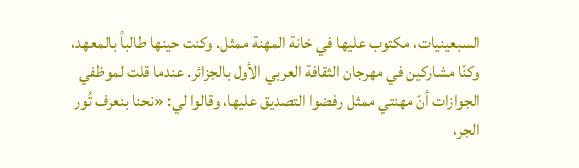السبعينيات، مكتوب عليها في خانة المهنة ممثل. وكنت حينها طالباً بالمعهد، وكنّا مشاركين في مهرجان الثقافة العربي الأول بالجزائر. عندما قلت لموظفي الجوازات أنّ مهنتي ممثل رفضوا التصديق عليها، وقالوا لي: «نحنا بنعرف تُور الجر،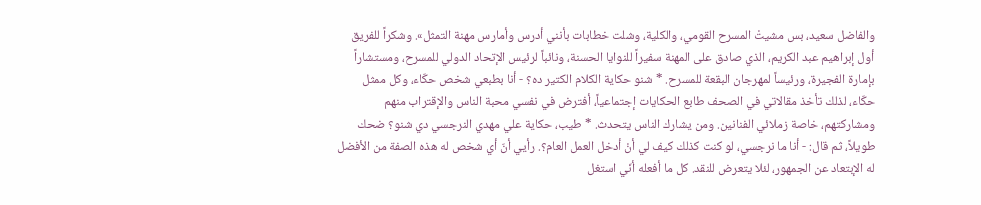والفاضل سعيد، بس مشيتْ المسرح القومي، والكلية، وشلت خطابات بأنني أدرس وأمارس مهنة التمثل». وشكراً للفريق أول إبراهيم عبد الكريم، الذي صادق على المهنة سفيراً للنوايا الحسنة، ونائباً لرئيس الإتحاد الدولي للمسرح، ومستشاراً بإمارة الفجيرة، ورئيساً لمهرجان البقعة للمسرح. * شنو حكاية الكلام الكتير ده؟ - أنا بطبعي شخص حكّاء، وكل ممثل حكّاء، لذلك تأخذ مقالاتي في الصحف طابع الحكايات إجتماعياً، أفترض في نفسي محبة الناس والإقتراب منهم ومشاركتهم، خاصة زملائي الفنانين. ومن يشارك الناس يتحدث. * طيب، حكاية علي مهدي النرجسي دي شنو؟ ضحك طويلاً، ثم قال: - أنا ما نرجسي، لو كنت كذلك كيف لي أنْ أدخل العمل العام؟. رأيي أنّ أي شخص له هذه الصفة من الأفضل له الإبتعاد عن الجمهور، لئلا يتعرض للنقد. كل ما أفعله أنّي استغل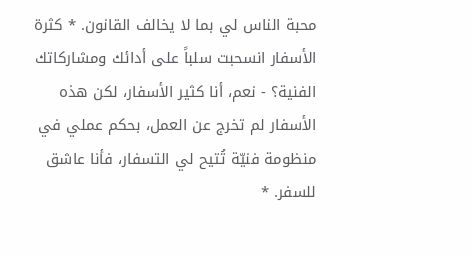محبة الناس لي بما لا يخالف القانون. * كثرة الأسفار انسحبت سلباً على أدائك ومشاركاتك الفنية؟ - نعم، أنا كثير الأسفار، لكن هذه الأسفار لم تخرج عن العمل، بحكم عملي في منظومة فنيّة تُتيح لي التسفار، فأنا عاشق للسفر. *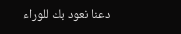دعنا نعود بك للوراء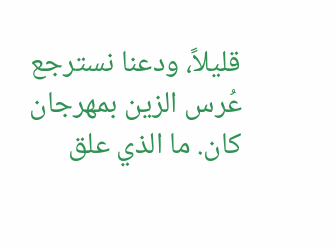قليلاً، ودعنا نسترجع عُرس الزين بمهرجان كان. ما الذي علق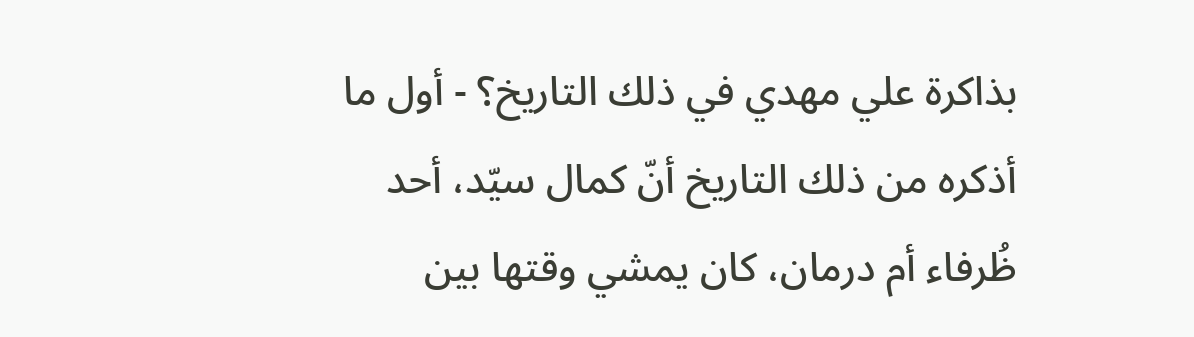بذاكرة علي مهدي في ذلك التاريخ؟ - أول ما أذكره من ذلك التاريخ أنّ كمال سيّد، أحد ظُرفاء أم درمان، كان يمشي وقتها بين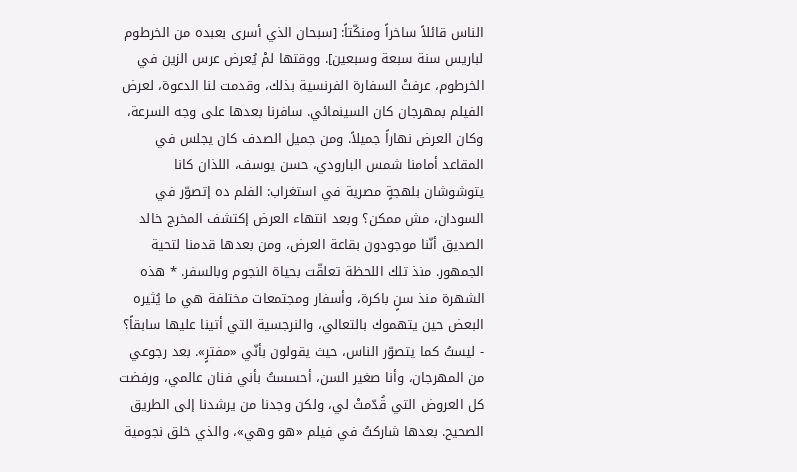الناس قائلاً ساخراً ومنكّتاً: [سبحان الذي أسرى بعبده من الخرطوم لباريس سنة سبعة وسبعين]. ووقتها لمْ يُعرض عرس الزين في الخرطوم، عرفتْ السفارة الفرنسية بذلك، وقدمت لنا الدعوة، لعرض الفيلم بمهرجان كان السينمائي. سافرنا بعدها على وجه السرعة، وكان العرض نهاراً جميلاً. ومن جميل الصدف كان يجلس في المقاعد أمامنا شمس البارودي، حسن يوسف، اللذان كانا يتوشوشان بلهجةٍ مصرية في استغراب: الفلم ده إتصوّر في السودان، مش ممكن؟ وبعد انتهاء العرض إكتشف المخرج خالد الصديق أنّنا موجودون بقاعة العرض، ومن بعدها قدمنا لتحية الجمهور. منذ تلك اللحظة تعلقّت بحياة النجوم وبالسفر. * هذه الشهرة منذ سنٍ باكرة، وأسفار ومجتمعات مختلفة هي ما يُثيره البعض حين يتهموك بالتعالي، والنرجسية التي أتينا عليها سابقاً؟ - ليستُ كما يتصوّر الناس، حيث يقولون بأنّي «مفترٍ». بعد رجوعي من المهرجان، وأنا صغير السن، أحسستُ بأني فنان عالمي، ورفضت كل العروض التي قُدّمتْ لي، ولكن وجدنا من يرشدنا إلى الطريق الصحيح. بعدها شاركتُ في فيلم «هو وهي»، والذي خلق نجومية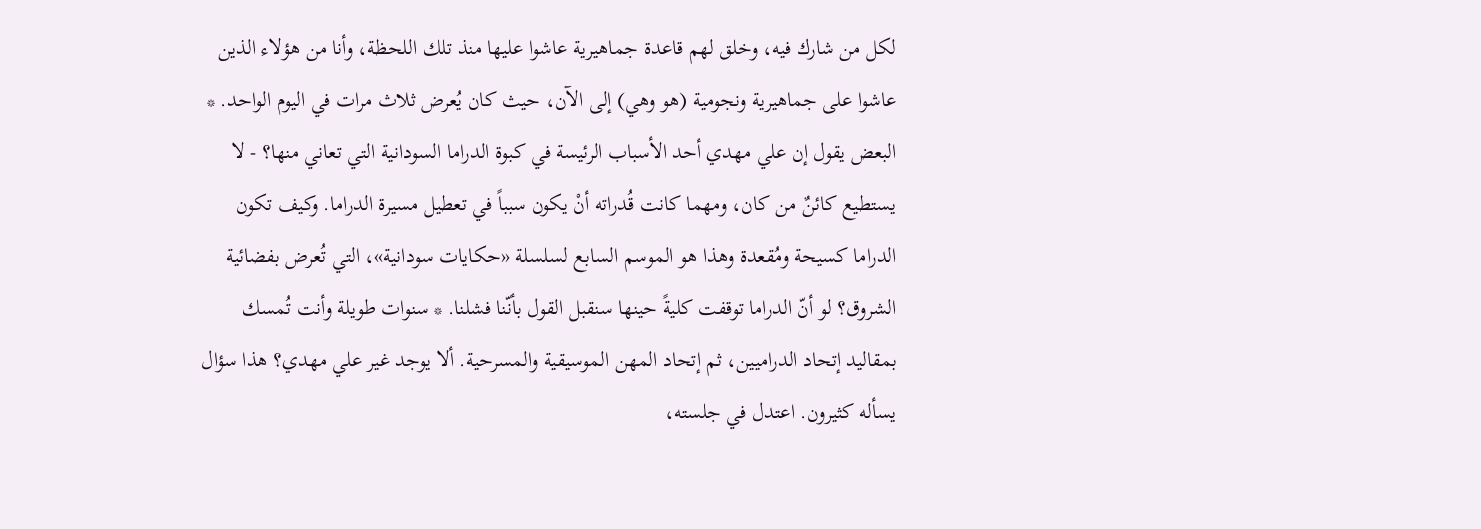لكل من شارك فيه، وخلق لهم قاعدة جماهيرية عاشوا عليها منذ تلك اللحظة، وأنا من هؤلاء الذين عاشوا على جماهيرية ونجومية (هو وهي) إلى الآن، حيث كان يُعرض ثلاث مرات في اليوم الواحد. * البعض يقول إن علي مهدي أحد الأسباب الرئيسة في كبوة الدراما السودانية التي تعاني منها؟ - لا يستطيع كائنٌ من كان، ومهما كانت قُدراته أنْ يكون سبباً في تعطيل مسيرة الدراما. وكيف تكون الدراما كسيحة ومُقعدة وهذا هو الموسم السابع لسلسلة «حكايات سودانية»، التي تُعرض بفضائية الشروق؟ لو أنّ الدراما توقفت كليةً حينها سنقبل القول بأنّنا فشلنا. * سنوات طويلة وأنت تُمسك بمقاليد إتحاد الدراميين، ثم إتحاد المهن الموسيقية والمسرحية. ألا يوجد غير علي مهدي؟ هذا سؤال يسأله كثيرون. اعتدل في جلسته،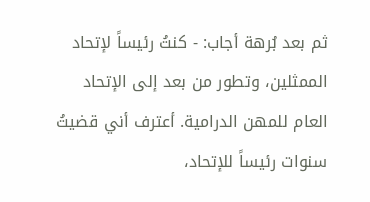ثم بعد بُرهة أجاب: - كنتُ رئيساً لإتحاد الممثلين، وتطور من بعد إلى الإتحاد العام للمهن الدرامية. أعترف أني قضيتُ سنوات رئيساً للإتحاد،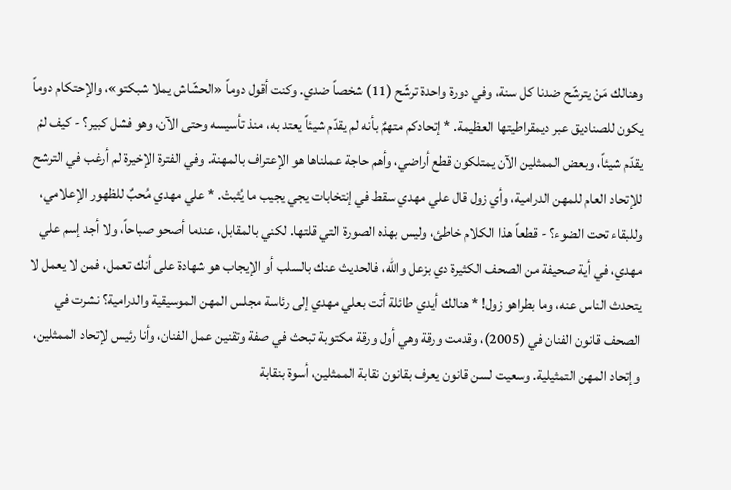وهنالك مَنْ يترشّح ضدنا كل سنة، وفي دورة واحدة ترشّح (11) شخصاً ضدي. وكنت أقول دوماً «الحشّاش يملا شبكتو»، والإحتكام دوماً يكون للصناديق عبر ديمقراطيتها العظيمة. * إتحادكم متهمٌ بأنه لم يقدّم شيئاً يعتد به، منذ تأسيسه وحتى الآن، وهو فشل كبير؟ - كيف لمْ يقدّم شيئاً، وبعض الممثلين الآن يمتلكون قطع أراضي، وأهم حاجة عملناها هو الإعتراف بالمهنة. وفي الفترة الإخيرة لم أرغب في الترشح للإتحاد العام للمهن الدرامية، وأي زول قال علي مهدي سقط في إنتخابات يجي يجيب ما يُثبتْ. * علي مهدي مُحبٌ للظهور الإعلامي، وللبقاء تحت الضوء؟ - قطعاً هذا الكلام خاطئ، وليس بهذه الصورة التي قلتها. لكني بالمقابل، عندما أصحو صباحاً، ولا أجد إسم علي مهدي، في أية صحيفة من الصحف الكثيرة دي بزعل والله، فالحديث عنك بالسلب أو الإيجاب هو شهادة على أنك تعمل، فمن لا يعمل لا يتحدث الناس عنه، وما بطراهو زول! * هنالك أيدي طائلة أتت بعلي مهدي إلى رئاسة مجلس المهن الموسيقية والدرامية؟ نشرت في الصحف قانون الفنان في (2005)، وقدمت ورقة وهي أول ورقة مكتوبة تبحث في صفة وتقنين عمل الفنان، وأنا رئيس لإتحاد الممثلين، وإتحاد المهن التمثيلية. وسعيت لسن قانون يعرف بقانون نقابة الممثلين، أسوة بنقابة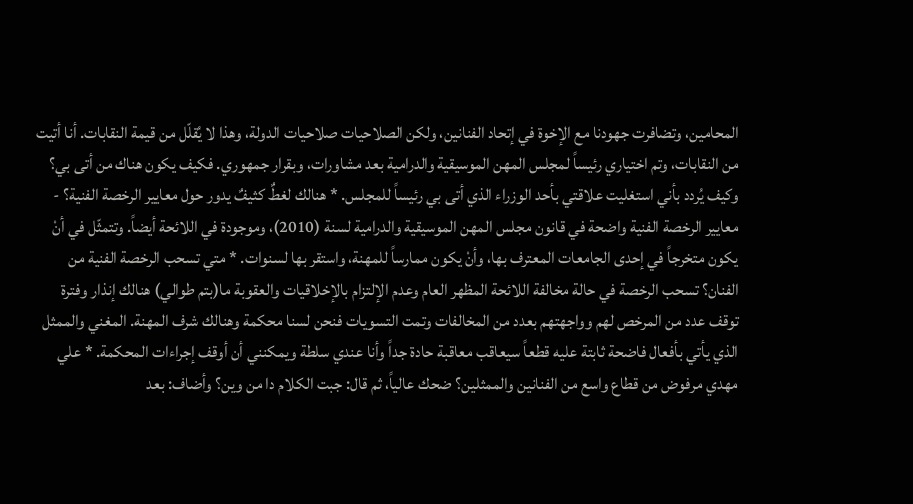المحامين، وتضافرت جهودنا مع الإخوة في إتحاد الفنانين، ولكن الصلاحيات صلاحيات الدولة، وهذا لا يُقلّل من قيمة النقابات. أنا أتيت من النقابات، وتم اختياري رئيساً لمجلس المهن الموسيقية والدرامية بعد مشاورات، وبقرار جمهوري. فكيف يكون هناك من أتى بي؟ وكيف يُردد بأني استغليت علاقتي بأحد الوزراء الذي أتى بي رئيساً للمجلس. * هنالك لغطٌ كثيفٌ يدور حول معايير الرخصة الفنية؟ - معايير الرخصة الفنية واضحة في قانون مجلس المهن الموسيقية والدرامية لسنة (2010)، وموجودة في اللائحة أيضاً. وتتمثّل في أنْ يكون متخرجاً في إحدى الجامعات المعترف بها، وأنْ يكون ممارساً للمهنة، واستقر بها لسنوات. * متي تسحب الرخصة الفنية من الفنان؟ تسحب الرخصة في حالة مخالفة اللائحة المظهر العام وعدم الإلتزام بالإخلاقيات والعقوبة ما(بتم طوالي) هنالك إنذار وفترة توقف عدد من المرخص لهم وواجهتهم بعدد من المخالفات وتمت التسويات فنحن لسنا محكمة وهنالك شرف المهنة. المغني والممثل الذي يأتي بأفعال فاضحة ثابتة عليه قطعاً سيعاقب معاقبة حادة جداً وأنا عندي سلطة ويمكنني أن أوقف إجراءات المحكمة. * علي مهدي مرفوض من قطاع واسع من الفنانين والممثلين؟ ضحك عالياً، ثم قال: جبت الكلام دا من وين؟ وأضاف: بعد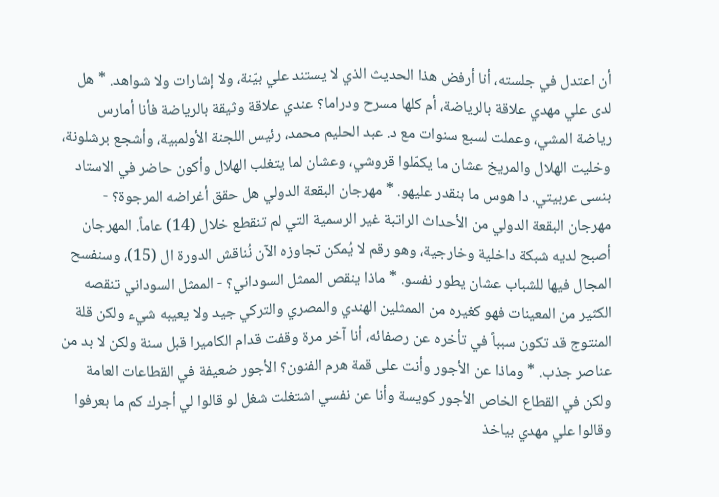أن اعتدل في جلسته، أنا أرفض هذا الحديث الذي لا يستند علي بيّنة، ولا إشارات ولا شواهد. * هل لدى علي مهدي علاقة بالرياضة، أم كلها مسرح ودراما؟ عندي علاقة وثيقة بالرياضة فأنا أمارس رياضة المشي، وعملت لسبع سنوات مع د. عبد الحليم محمد، رئيس اللجنة الأولمبية، وأشجع برشلونة، وخليت الهلال والمريخ عشان ما يكمّلوا قروشي، وعشان لما يتغلب الهلال وأكون حاضر في الاستاد بنسى عربيتي. دا هوس ما بنقدر عليهو. * مهرجان البقعة الدولي هل حقق أغراضه المرجوة؟ - مهرجان البقعة الدولي من الأحداث الراتبة غير الرسمية التي لم تنقطع خلال (14) عاماً. المهرجان أصبح لديه شبكة داخلية وخارجية، وهو رقم لا يُمكن تجاوزه الآن نُناقش الدورة ال (15)، وسنفسح المجال فيها للشباب عشان يطور نفسو. * ماذا ينقص الممثل السوداني؟ - الممثل السوداني تنقصه الكثير من المعينات فهو كغيره من الممثلين الهندي والمصري والتركي جيد ولا يعيبه شيء ولكن قلة المنتوج قد تكون سبباً في تأخره عن رصفائه، أنا آخر مرة وقفت قدام الكاميرا قبل سنة ولكن لا بد من عناصر جذب. * وماذا عن الأجور وأنت على قمة هرم الفنون؟ الأجور ضعيفة في القطاعات العامة ولكن في القطاع الخاص الأجور كويسة وأنا عن نفسي اشتغلت شغل لو قالوا لي أجرك كم ما بعرفوا وقالوا علي مهدي بياخذ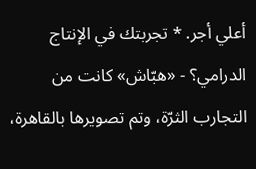أعلي أجر. * تجربتك في الإنتاج الدرامي؟ - «هبّاش» كانت من التجارب الثرّة، وتم تصويرها بالقاهرة،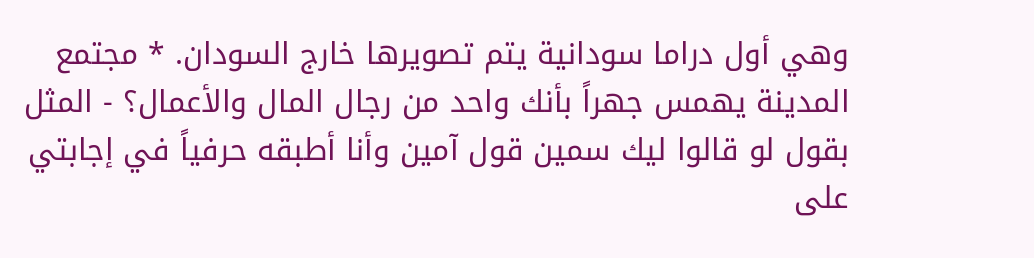وهي أول دراما سودانية يتم تصويرها خارج السودان. * مجتمع المدينة يهمس جهراً بأنك واحد من رجال المال والأعمال؟ - المثل بقول لو قالوا ليك سمين قول آمين وأنا أطبقه حرفياً في إجابتي على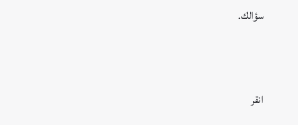سؤالك.


انقر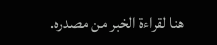هنا لقراءة الخبر من مصدره.